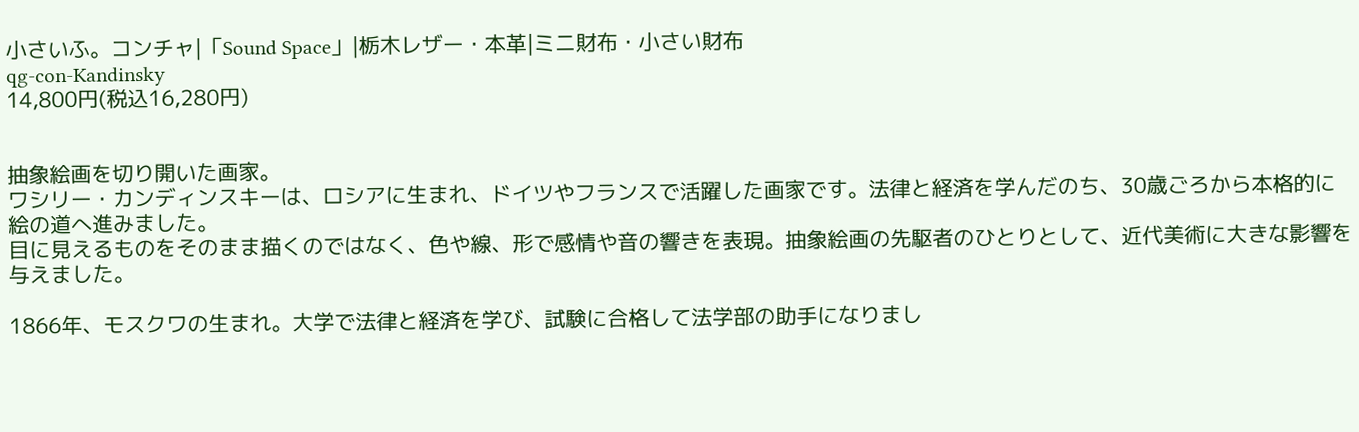小さいふ。コンチャ|「Sound Space」|栃木レザー・本革|ミニ財布・小さい財布
qg-con-Kandinsky
14,800円(税込16,280円)


抽象絵画を切り開いた画家。
ワシリー・カンディンスキーは、ロシアに生まれ、ドイツやフランスで活躍した画家です。法律と経済を学んだのち、30歳ごろから本格的に絵の道へ進みました。
目に見えるものをそのまま描くのではなく、色や線、形で感情や音の響きを表現。抽象絵画の先駆者のひとりとして、近代美術に大きな影響を与えました。

1866年、モスクワの生まれ。大学で法律と経済を学び、試験に合格して法学部の助手になりまし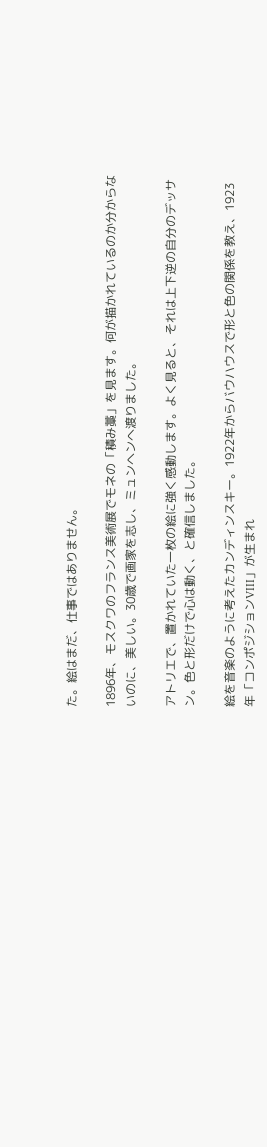た。絵はまだ、仕事ではありません。

1896年、モスクワのフランス美術展でモネの「積み藁」を見ます。何が描かれているのか分からないのに、美しい。30歳で画家を志し、ミュンヘンへ渡りました。

アトリエで、置かれていた一枚の絵に強く感動します。よく見ると、それは上下逆の自分のデッサン。色と形だけで心は動く、と確信しました。

絵を音楽のように考えたカンディンスキー。1922年からバウハウスで形と色の関係を教え、1923年「コンポジションVIII」が生まれ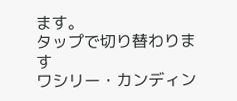ます。
タップで切り替わります
ワシリー・カンディン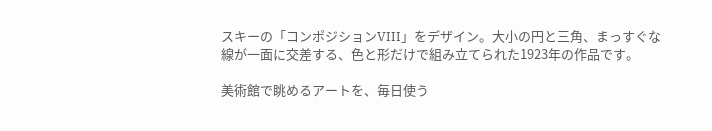スキーの「コンポジションVIII」をデザイン。大小の円と三角、まっすぐな線が一面に交差する、色と形だけで組み立てられた1923年の作品です。

美術館で眺めるアートを、毎日使う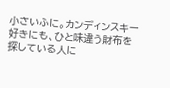小さいふに。カンディンスキー好きにも、ひと味違う財布を探している人に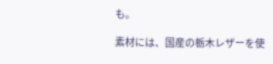も。

素材には、国産の栃木レザーを使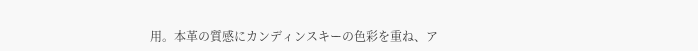用。本革の質感にカンディンスキーの色彩を重ね、ア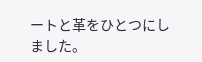ートと革をひとつにしました。